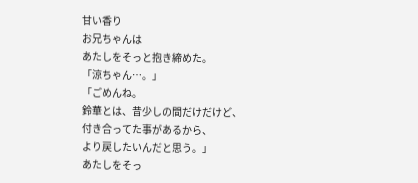甘い香り
お兄ちゃんは
あたしをそっと抱き締めた。
「涼ちゃん…。」
「ごめんね。
鈴華とは、昔少しの間だけだけど、
付き合ってた事があるから、
より戻したいんだと思う。」
あたしをそっ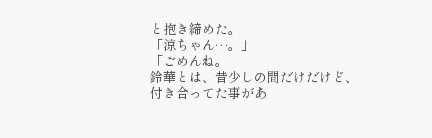と抱き締めた。
「涼ちゃん…。」
「ごめんね。
鈴華とは、昔少しの間だけだけど、
付き合ってた事があ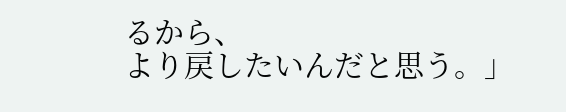るから、
より戻したいんだと思う。」